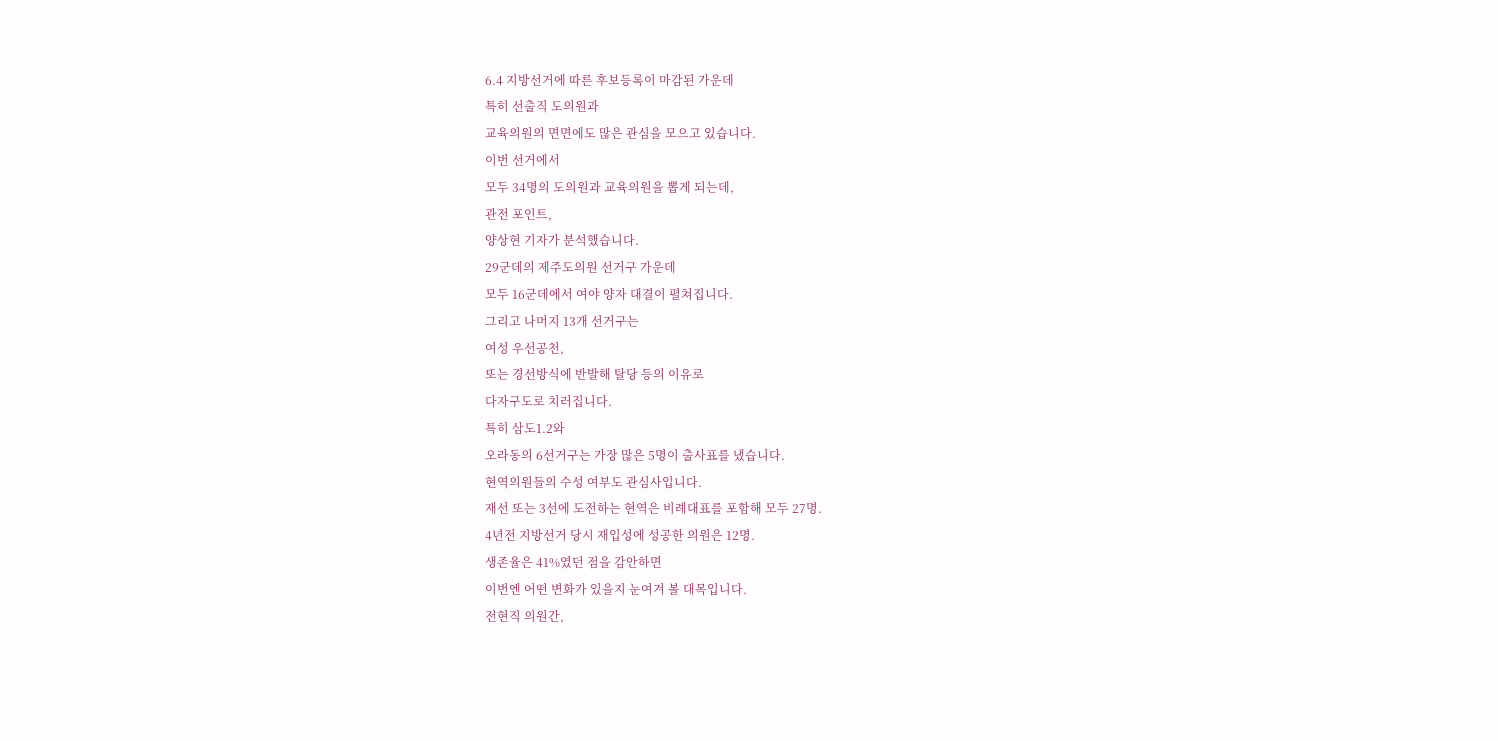6.4 지방선거에 따른 후보등록이 마감된 가운데
특히 선출직 도의원과
교육의원의 면면에도 많은 관심을 모으고 있습니다.
이번 선거에서
모두 34명의 도의원과 교육의원을 뽑게 되는데,
관전 포인트,
양상현 기자가 분석했습니다.
29군데의 제주도의원 선거구 가운데
모두 16군데에서 여야 양자 대결이 펼쳐집니다.
그리고 나머지 13개 선거구는
여성 우선공천,
또는 경선방식에 반발해 탈당 등의 이유로
다자구도로 치러집니다.
특히 삼도1.2와
오라동의 6선거구는 가장 많은 5명이 출사표를 냈습니다.
현역의원들의 수성 여부도 관심사입니다.
재선 또는 3선에 도전하는 현역은 비례대표를 포함해 모두 27명.
4년전 지방선거 당시 재입성에 성공한 의원은 12명.
생존율은 41%였던 점을 감안하면
이번엔 어떤 변화가 있을지 눈여겨 볼 대목입니다.
전현직 의원간,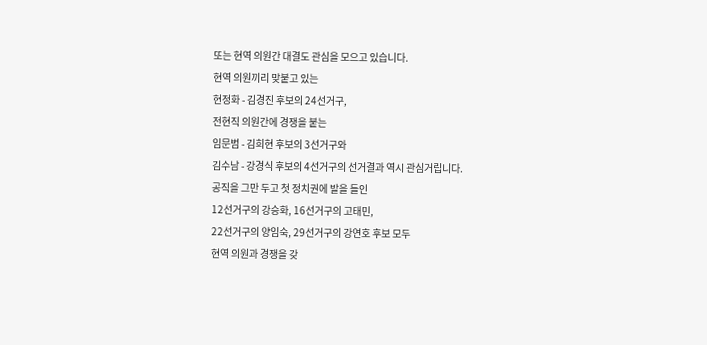또는 현역 의원간 대결도 관심을 모으고 있습니다.
현역 의원끼리 맞붙고 있는
현정화 - 김경진 후보의 24선거구,
전현직 의원간에 경쟁을 붙는
임문범 - 김희현 후보의 3선거구와
김수남 - 강경식 후보의 4선거구의 선거결과 역시 관심거립니다.
공직을 그만 두고 첫 정치권에 발을 들인
12선거구의 강승화, 16선거구의 고태민,
22선거구의 양임숙, 29선거구의 강연호 후보 모두
현역 의원과 경쟁을 갖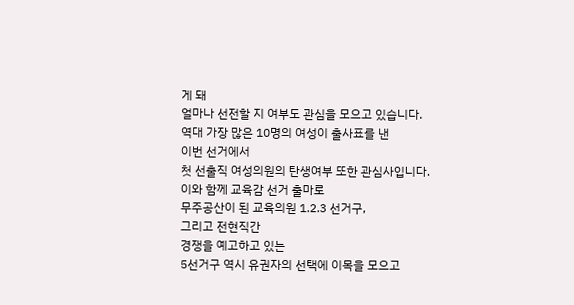게 돼
얼마나 선전할 지 여부도 관심을 모으고 있습니다.
역대 가장 많은 10명의 여성이 출사표를 낸
이번 선거에서
첫 선출직 여성의원의 탄생여부 또한 관심사입니다.
이와 함께 교육감 선거 출마로
무주공산이 된 교육의원 1.2.3 선거구,
그리고 전현직간
경쟁을 예고하고 있는
5선거구 역시 유권자의 선택에 이목을 모으고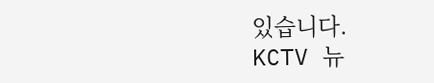있습니다.
KCTV 뉴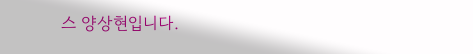스 양상현입니다.